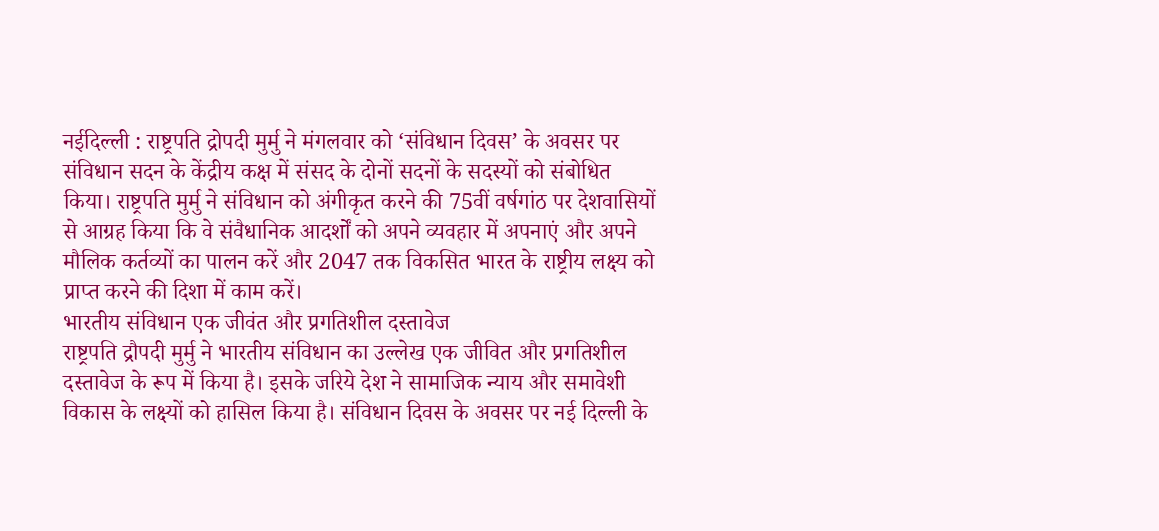नईदिल्ली : राष्ट्रपति द्रोपदी मुर्मु ने मंगलवार को ‘संविधान दिवस’ के अवसर पर संविधान सदन के केंद्रीय कक्ष में संसद के दोनों सदनों के सदस्यों को संबोधित किया। राष्ट्रपति मुर्मु ने संविधान को अंगीकृत करने की 75वीं वर्षगांठ पर देशवासियों से आग्रह किया कि वे संवैधानिक आदर्शों को अपने व्यवहार में अपनाएं और अपने मौलिक कर्तव्यों का पालन करें और 2047 तक विकसित भारत के राष्ट्रीय लक्ष्य को प्राप्त करने की दिशा में काम करें।
भारतीय संविधान एक जीवंत और प्रगतिशील दस्तावेज
राष्ट्रपति द्रौपदी मुर्मु ने भारतीय संविधान का उल्लेख एक जीवित और प्रगतिशील दस्तावेज के रूप में किया है। इसके जरिये देश ने सामाजिक न्याय और समावेशी विकास के लक्ष्यों को हासिल किया है। संविधान दिवस के अवसर पर नई दिल्ली के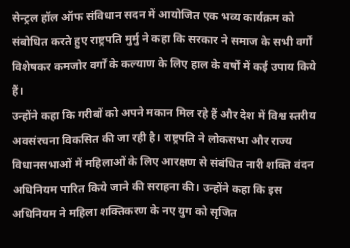सेन्ट्रल हॉल ऑफ संविधान सदन में आयोजित एक भव्य कार्यक्रम को संबोधित करते हुए राष्ट्रपति मुर्मु ने कहा कि सरकार ने समाज के सभी वर्गों विशेषकर कमजोर वर्गों के कल्याण के लिए हाल के वर्षों में कई उपाय किये हैं।
उन्होंने कहा कि गरीबों को अपने मकान मिल रहे हैं और देश में विश्व स्तरीय अवसंरचना विकसित की जा रही है। राष्ट्रपति ने लोकसभा और राज्य विधानसभाओं में महिलाओं के लिए आरक्षण से संबंधित नारी शक्ति वंदन अधिनियम पारित किये जाने की सराहना की। उन्होंने कहा कि इस अधिनियम ने महिला शक्तिकरण के नए युग को सृजित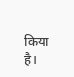किया है।